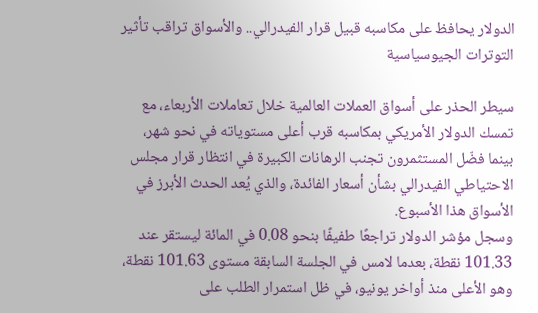الدولار يحافظ على مكاسبه قبيل قرار الفيدرالي.. والأسواق تراقب تأثير التوترات الجيوسياسية

سيطر الحذر على أسواق العملات العالمية خلال تعاملات الأربعاء، مع تمسك الدولار الأمريكي بمكاسبه قرب أعلى مستوياته في نحو شهر، بينما فضّل المستثمرون تجنب الرهانات الكبيرة في انتظار قرار مجلس الاحتياطي الفيدرالي بشأن أسعار الفائدة، والذي يُعد الحدث الأبرز في الأسواق هذا الأسبوع.
وسجل مؤشر الدولار تراجعًا طفيفًا بنحو 0.08 في المائة ليستقر عند 101.33 نقطة، بعدما لامس في الجلسة السابقة مستوى 101.63 نقطة، وهو الأعلى منذ أواخر يونيو، في ظل استمرار الطلب على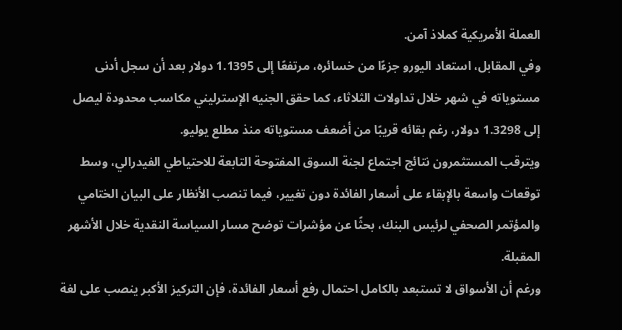العملة الأمريكية كملاذ آمن.
وفي المقابل، استعاد اليورو جزءًا من خسائره، مرتفعًا إلى 1.1395 دولار بعد أن سجل أدنى مستوياته في شهر خلال تداولات الثلاثاء، كما حقق الجنيه الإسترليني مكاسب محدودة ليصل إلى 1.3298 دولار، رغم بقائه قريبًا من أضعف مستوياته منذ مطلع يوليو.
ويترقب المستثمرون نتائج اجتماع لجنة السوق المفتوحة التابعة للاحتياطي الفيدرالي، وسط توقعات واسعة بالإبقاء على أسعار الفائدة دون تغيير، فيما تنصب الأنظار على البيان الختامي والمؤتمر الصحفي لرئيس البنك، بحثًا عن مؤشرات توضح مسار السياسة النقدية خلال الأشهر المقبلة.
ورغم أن الأسواق لا تستبعد بالكامل احتمال رفع أسعار الفائدة، فإن التركيز الأكبر ينصب على لغة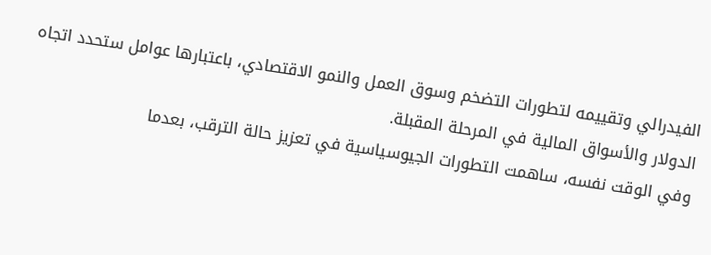الفيدرالي وتقييمه لتطورات التضخم وسوق العمل والنمو الاقتصادي، باعتبارها عوامل ستحدد اتجاه الدولار والأسواق المالية في المرحلة المقبلة.
وفي الوقت نفسه، ساهمت التطورات الجيوسياسية في تعزيز حالة الترقب، بعدما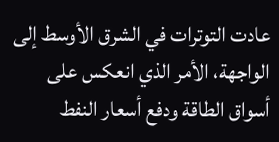عادت التوترات في الشرق الأوسط إلى الواجهة، الأمر الذي انعكس على أسواق الطاقة ودفع أسعار النفط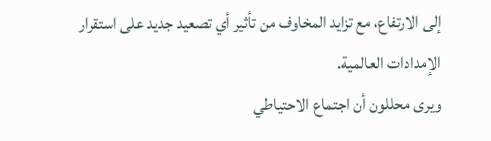إلى الارتفاع، مع تزايد المخاوف من تأثير أي تصعيد جديد على استقرار الإمدادات العالمية.
ويرى محللون أن اجتماع الاحتياطي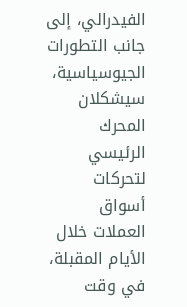الفيدرالي، إلى جانب التطورات الجيوسياسية، سيشكلان المحرك الرئيسي لتحركات أسواق العملات خلال الأيام المقبلة، في وقت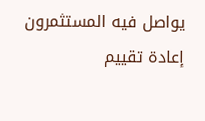يواصل فيه المستثمرون إعادة تقييم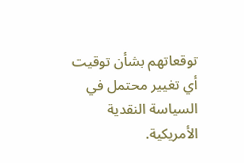توقعاتهم بشأن توقيت أي تغيير محتمل في السياسة النقدية الأمريكية.